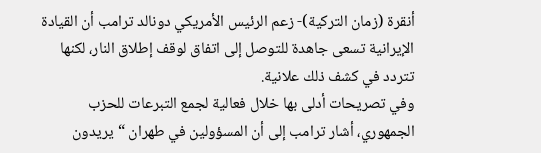أنقرة (زمان التركية)- زعم الرئيس الأمريكي دونالد ترامب أن القيادة الإيرانية تسعى جاهدة للتوصل إلى اتفاق لوقف إطلاق النار، لكنها تتردد في كشف ذلك علانية.
وفي تصريحات أدلى بها خلال فعالية لجمع التبرعات للحزب الجمهوري، أشار ترامب إلى أن المسؤولين في طهران “يريدون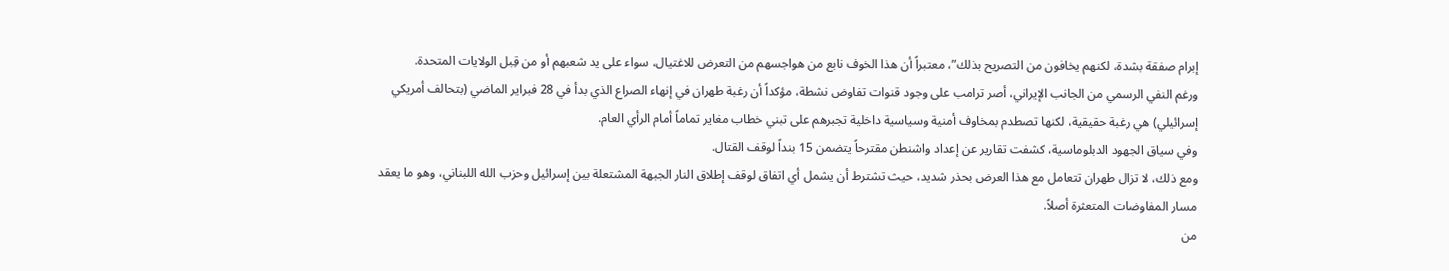إبرام صفقة بشدة، لكنهم يخافون من التصريح بذلك”، معتبراً أن هذا الخوف نابع من هواجسهم من التعرض للاغتيال، سواء على يد شعبهم أو من قِبل الولايات المتحدة.
ورغم النفي الرسمي من الجانب الإيراني، أصر ترامب على وجود قنوات تفاوض نشطة، مؤكداً أن رغبة طهران في إنهاء الصراع الذي بدأ في 28 فبراير الماضي (بتحالف أمريكي إسرائيلي) هي رغبة حقيقية، لكنها تصطدم بمخاوف أمنية وسياسية داخلية تجبرهم على تبني خطاب مغاير تماماً أمام الرأي العام.
وفي سياق الجهود الدبلوماسية، كشفت تقارير عن إعداد واشنطن مقترحاً يتضمن 15 بنداً لوقف القتال.
ومع ذلك، لا تزال طهران تتعامل مع هذا العرض بحذر شديد، حيث تشترط أن يشمل أي اتفاق لوقف إطلاق النار الجبهة المشتعلة بين إسرائيل وحزب الله اللبناني، وهو ما يعقد مسار المفاوضات المتعثرة أصلاً.
من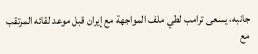جانبه، يسعى ترامب لطي ملف المواجهة مع إيران قبل موعد لقائه المرتقب مع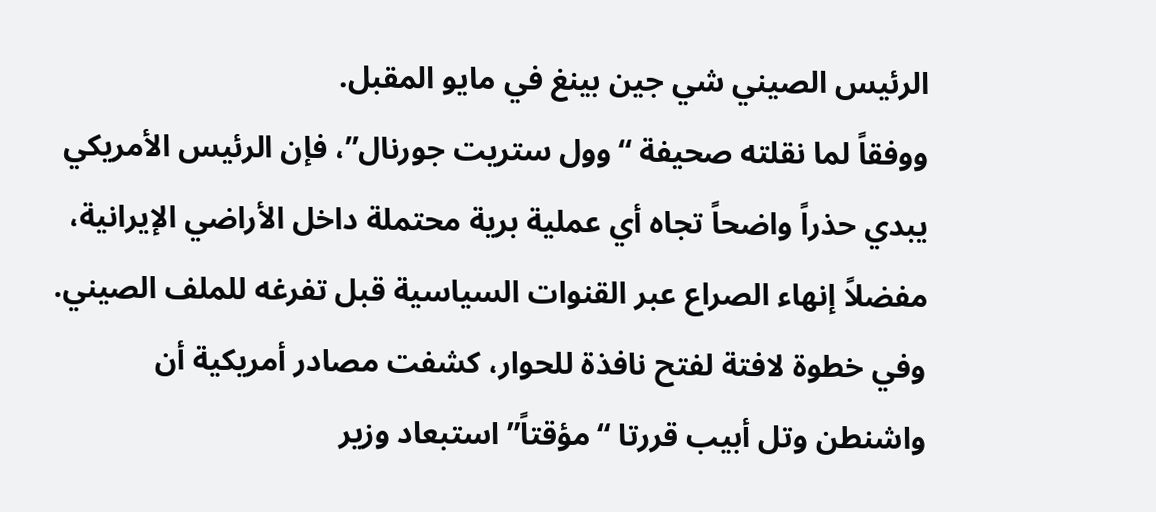الرئيس الصيني شي جين بينغ في مايو المقبل.
ووفقاً لما نقلته صحيفة “وول ستريت جورنال”، فإن الرئيس الأمريكي يبدي حذراً واضحاً تجاه أي عملية برية محتملة داخل الأراضي الإيرانية، مفضلاً إنهاء الصراع عبر القنوات السياسية قبل تفرغه للملف الصيني.
وفي خطوة لافتة لفتح نافذة للحوار، كشفت مصادر أمريكية أن واشنطن وتل أبيب قررتا “مؤقتاً” استبعاد وزير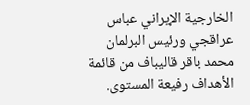الخارجية الإيراني عباس عراقجي ورئيس البرلمان محمد باقر قاليباف من قائمة الأهداف رفيعة المستوى.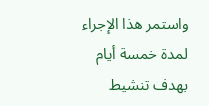واستمر هذا الإجراء لمدة خمسة أيام بهدف تنشيط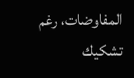المفاوضات، رغم تشكيك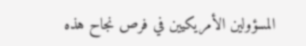المسؤولين الأمريكيين في فرص نجاح هذه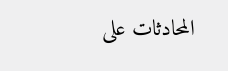المحادثات على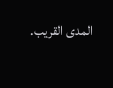المدى القريب.